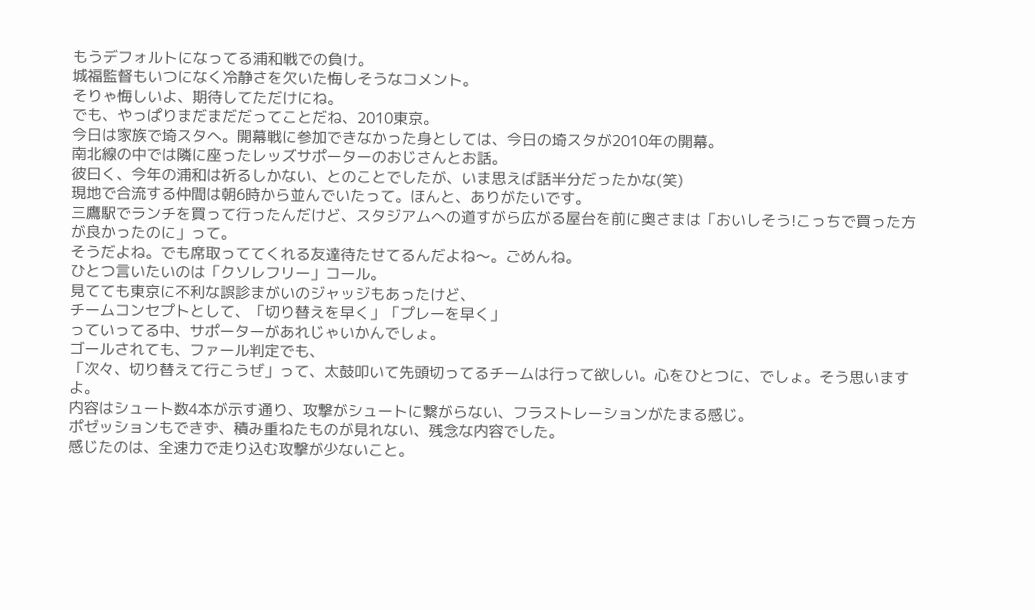もうデフォルトになってる浦和戦での負け。
城福監督もいつになく冷静さを欠いた悔しそうなコメント。
そりゃ悔しいよ、期待してただけにね。
でも、やっぱりまだまだだってことだね、2010東京。
今日は家族で埼スタへ。開幕戦に参加できなかった身としては、今日の埼スタが2010年の開幕。
南北線の中では隣に座ったレッズサポーターのおじさんとお話。
彼曰く、今年の浦和は祈るしかない、とのことでしたが、いま思えば話半分だったかな(笑)
現地で合流する仲間は朝6時から並んでいたって。ほんと、ありがたいです。
三鷹駅でランチを買って行ったんだけど、スタジアムへの道すがら広がる屋台を前に奥さまは「おいしそう!こっちで買った方が良かったのに」って。
そうだよね。でも席取っててくれる友達待たせてるんだよね〜。ごめんね。
ひとつ言いたいのは「クソレフリー」コール。
見てても東京に不利な誤診まがいのジャッジもあったけど、
チームコンセプトとして、「切り替えを早く」「プレーを早く」
っていってる中、サポーターがあれじゃいかんでしょ。
ゴールされても、ファール判定でも、
「次々、切り替えて行こうぜ」って、太鼓叩いて先頭切ってるチームは行って欲しい。心をひとつに、でしょ。そう思いますよ。
内容はシュート数4本が示す通り、攻撃がシュートに繋がらない、フラストレーションがたまる感じ。
ポゼッションもできず、積み重ねたものが見れない、残念な内容でした。
感じたのは、全速力で走り込む攻撃が少ないこと。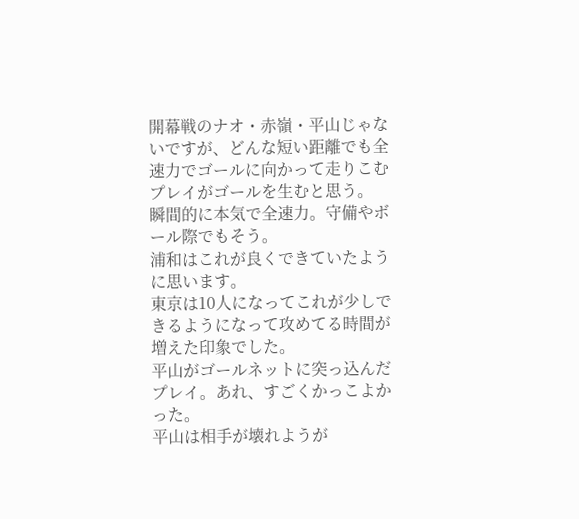開幕戦のナオ・赤嶺・平山じゃないですが、どんな短い距離でも全速力でゴールに向かって走りこむプレイがゴールを生むと思う。
瞬間的に本気で全速力。守備やボール際でもそう。
浦和はこれが良くできていたように思います。
東京は10人になってこれが少しできるようになって攻めてる時間が増えた印象でした。
平山がゴールネットに突っ込んだプレイ。あれ、すごくかっこよかった。
平山は相手が壊れようが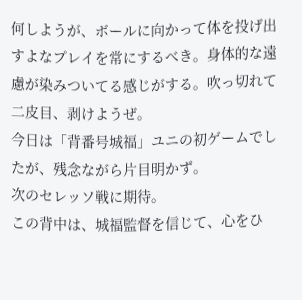何しようが、ボールに向かって体を投げ出すよなプレイを常にするべき。身体的な遠慮が染みついてる感じがする。吹っ切れて二皮目、剥けようぜ。
今日は「背番号城福」ユニの初ゲームでしたが、残念ながら片目明かず。
次のセレッソ戦に期待。
この背中は、城福監督を信じて、心をひ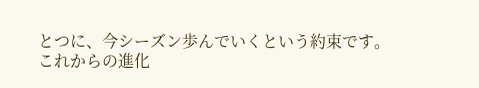とつに、今シーズン歩んでいくという約束です。
これからの進化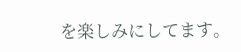を楽しみにしてます。